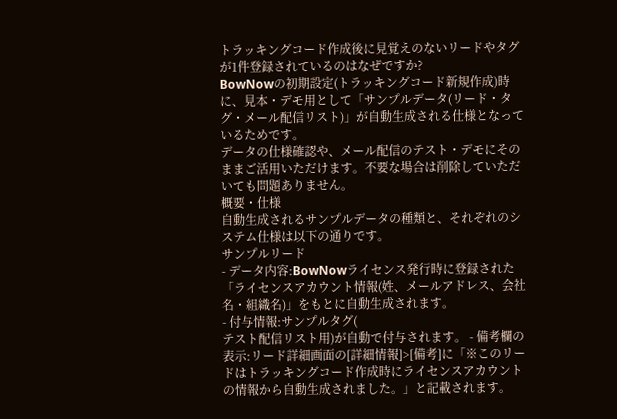トラッキングコード作成後に見覚えのないリードやタグが1件登録されているのはなぜですか?
BowNowの初期設定(トラッキングコード新規作成)時に、見本・デモ用として「サンプルデータ(リード・タグ・メール配信リスト)」が自動生成される仕様となっているためです。
データの仕様確認や、メール配信のテスト・デモにそのままご活用いただけます。不要な場合は削除していただいても問題ありません。
概要・仕様
自動生成されるサンプルデータの種類と、それぞれのシステム仕様は以下の通りです。
サンプルリード
- データ内容:BowNowライセンス発行時に登録された「ライセンスアカウント情報(姓、メールアドレス、会社名・組織名)」をもとに自動生成されます。
- 付与情報:サンプルタグ(
テスト配信リスト用)が自動で付与されます。 - 備考欄の表示:リード詳細画面の[詳細情報]>[備考]に「※このリードはトラッキングコード作成時にライセンスアカウントの情報から自動生成されました。」と記載されます。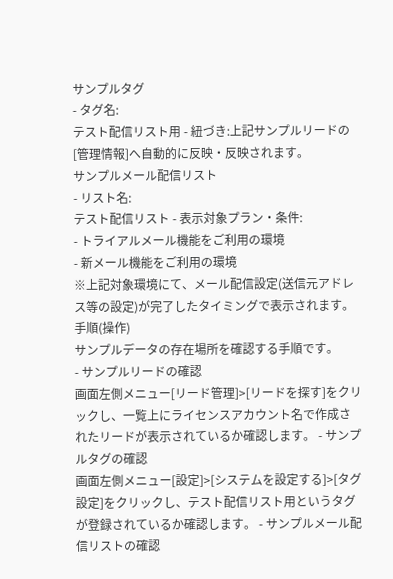サンプルタグ
- タグ名:
テスト配信リスト用 - 紐づき:上記サンプルリードの[管理情報]へ自動的に反映・反映されます。
サンプルメール配信リスト
- リスト名:
テスト配信リスト - 表示対象プラン・条件:
- トライアルメール機能をご利用の環境
- 新メール機能をご利用の環境
※上記対象環境にて、メール配信設定(送信元アドレス等の設定)が完了したタイミングで表示されます。
手順(操作)
サンプルデータの存在場所を確認する手順です。
- サンプルリードの確認
画面左側メニュー[リード管理]>[リードを探す]をクリックし、一覧上にライセンスアカウント名で作成されたリードが表示されているか確認します。 - サンプルタグの確認
画面左側メニュー[設定]>[システムを設定する]>[タグ設定]をクリックし、テスト配信リスト用というタグが登録されているか確認します。 - サンプルメール配信リストの確認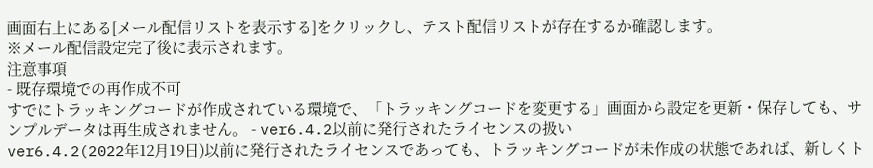画面右上にある[メール配信リストを表示する]をクリックし、テスト配信リストが存在するか確認します。
※メール配信設定完了後に表示されます。
注意事項
- 既存環境での再作成不可
すでにトラッキングコードが作成されている環境で、「トラッキングコードを変更する」画面から設定を更新・保存しても、サンプルデータは再生成されません。 - ver6.4.2以前に発行されたライセンスの扱い
ver6.4.2(2022年12月19日)以前に発行されたライセンスであっても、トラッキングコードが未作成の状態であれば、新しくト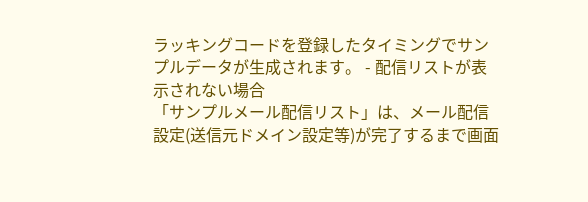ラッキングコードを登録したタイミングでサンプルデータが生成されます。 - 配信リストが表示されない場合
「サンプルメール配信リスト」は、メール配信設定(送信元ドメイン設定等)が完了するまで画面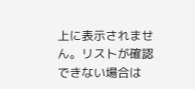上に表示されません。リストが確認できない場合は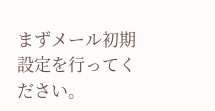まずメール初期設定を行ってください。